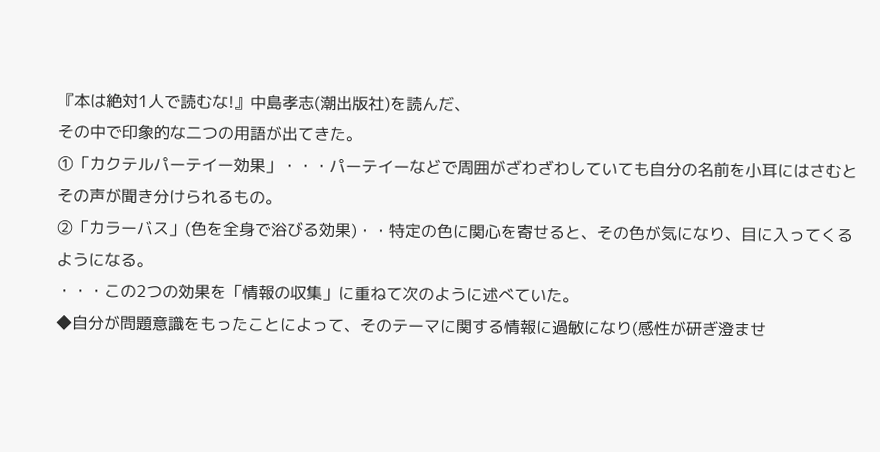『本は絶対1人で読むな!』中島孝志(潮出版社)を読んだ、
その中で印象的な二つの用語が出てきた。
①「カクテルパーテイー効果」・・・パーテイーなどで周囲がざわざわしていても自分の名前を小耳にはさむとその声が聞き分けられるもの。
②「カラーバス」(色を全身で浴びる効果)・・特定の色に関心を寄せると、その色が気になり、目に入ってくるようになる。
・・・この2つの効果を「情報の収集」に重ねて次のように述べていた。
◆自分が問題意識をもったことによって、そのテーマに関する情報に過敏になり(感性が研ぎ澄ませ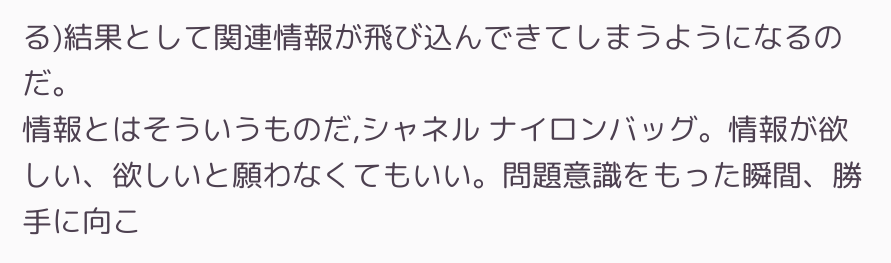る)結果として関連情報が飛び込んできてしまうようになるのだ。
情報とはそういうものだ,シャネル ナイロンバッグ。情報が欲しい、欲しいと願わなくてもいい。問題意識をもった瞬間、勝手に向こ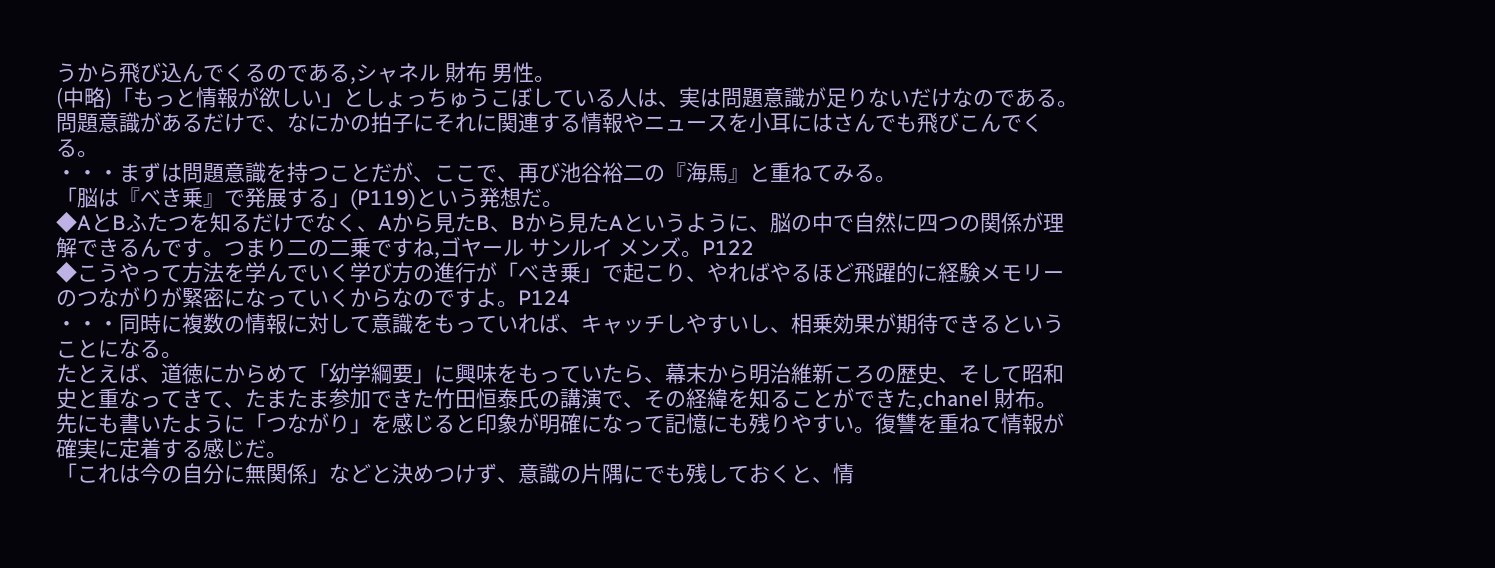うから飛び込んでくるのである,シャネル 財布 男性。
(中略)「もっと情報が欲しい」としょっちゅうこぼしている人は、実は問題意識が足りないだけなのである。
問題意識があるだけで、なにかの拍子にそれに関連する情報やニュースを小耳にはさんでも飛びこんでくる。
・・・まずは問題意識を持つことだが、ここで、再び池谷裕二の『海馬』と重ねてみる。
「脳は『べき乗』で発展する」(P119)という発想だ。
◆AとBふたつを知るだけでなく、Aから見たB、Bから見たAというように、脳の中で自然に四つの関係が理解できるんです。つまり二の二乗ですね,ゴヤール サンルイ メンズ。P122
◆こうやって方法を学んでいく学び方の進行が「べき乗」で起こり、やればやるほど飛躍的に経験メモリーのつながりが緊密になっていくからなのですよ。P124
・・・同時に複数の情報に対して意識をもっていれば、キャッチしやすいし、相乗効果が期待できるということになる。
たとえば、道徳にからめて「幼学綱要」に興味をもっていたら、幕末から明治維新ころの歴史、そして昭和史と重なってきて、たまたま参加できた竹田恒泰氏の講演で、その経緯を知ることができた,chanel 財布。
先にも書いたように「つながり」を感じると印象が明確になって記憶にも残りやすい。復讐を重ねて情報が確実に定着する感じだ。
「これは今の自分に無関係」などと決めつけず、意識の片隅にでも残しておくと、情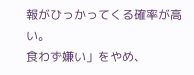報がひっかってくる確率が高い。
食わず嫌い」をやめ、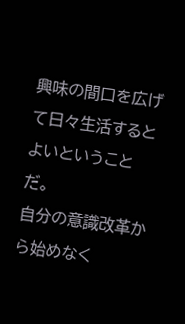興味の間口を広げて日々生活するとよいということだ。
自分の意識改革から始めなく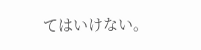てはいけない。